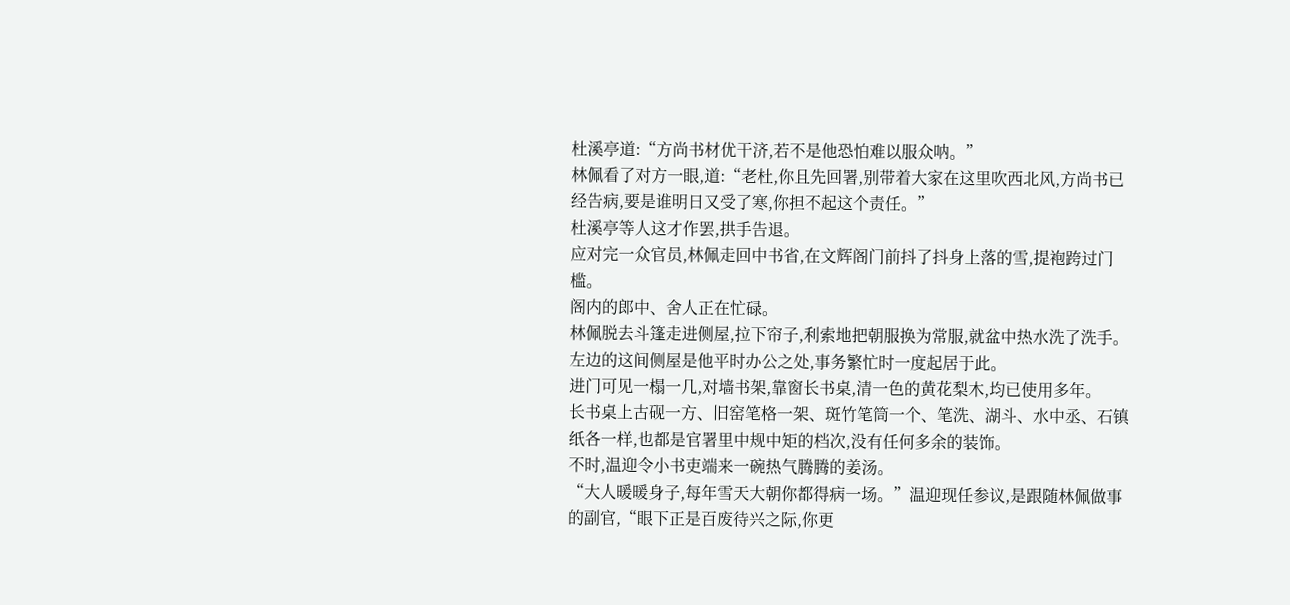杜溪亭道:“方尚书材优干济,若不是他恐怕难以服众呐。”
林佩看了对方一眼,道:“老杜,你且先回署,别带着大家在这里吹西北风,方尚书已经告病,要是谁明日又受了寒,你担不起这个责任。”
杜溪亭等人这才作罢,拱手告退。
应对完一众官员,林佩走回中书省,在文辉阁门前抖了抖身上落的雪,提袍跨过门槛。
阁内的郎中、舍人正在忙碌。
林佩脱去斗篷走进侧屋,拉下帘子,利索地把朝服换为常服,就盆中热水洗了洗手。
左边的这间侧屋是他平时办公之处,事务繁忙时一度起居于此。
进门可见一榻一几,对墙书架,靠窗长书桌,清一色的黄花梨木,均已使用多年。
长书桌上古砚一方、旧窑笔格一架、斑竹笔筒一个、笔洗、湖斗、水中丞、石镇纸各一样,也都是官署里中规中矩的档次,没有任何多余的装饰。
不时,温迎令小书吏端来一碗热气腾腾的姜汤。
“大人暖暖身子,每年雪天大朝你都得病一场。”温迎现任参议,是跟随林佩做事的副官,“眼下正是百废待兴之际,你更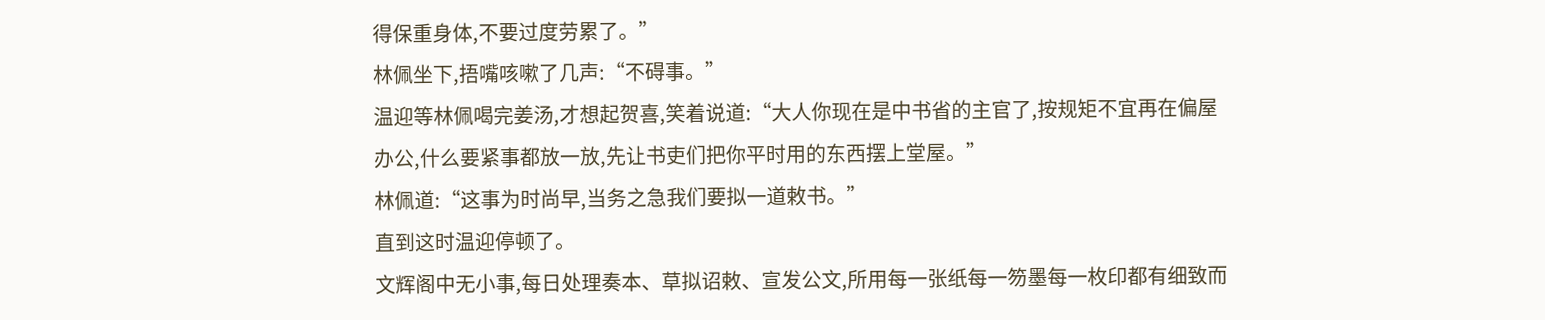得保重身体,不要过度劳累了。”
林佩坐下,捂嘴咳嗽了几声:“不碍事。”
温迎等林佩喝完姜汤,才想起贺喜,笑着说道:“大人你现在是中书省的主官了,按规矩不宜再在偏屋办公,什么要紧事都放一放,先让书吏们把你平时用的东西摆上堂屋。”
林佩道:“这事为时尚早,当务之急我们要拟一道敕书。”
直到这时温迎停顿了。
文辉阁中无小事,每日处理奏本、草拟诏敕、宣发公文,所用每一张纸每一笏墨每一枚印都有细致而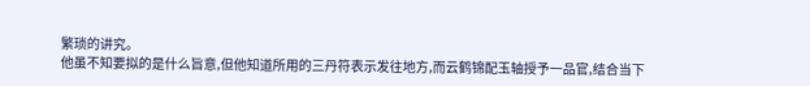繁琐的讲究。
他虽不知要拟的是什么旨意,但他知道所用的三丹符表示发往地方,而云鹤锦配玉轴授予一品官,结合当下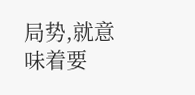局势,就意味着要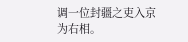调一位封疆之吏入京为右相。